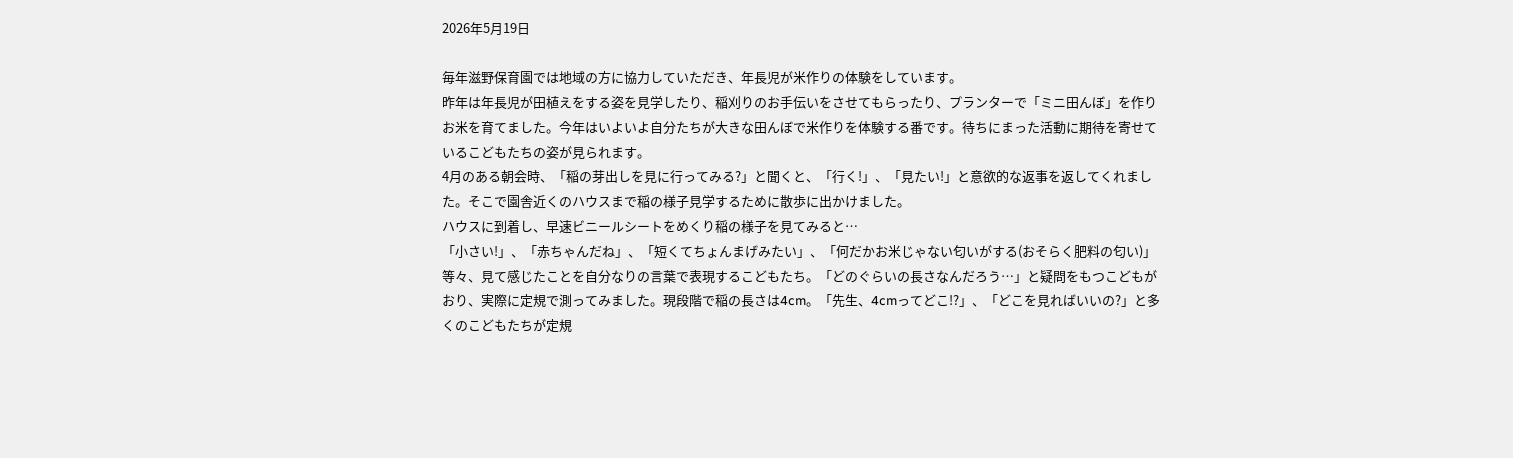2026年5月19日

毎年滋野保育園では地域の方に協力していただき、年長児が米作りの体験をしています。
昨年は年長児が田植えをする姿を見学したり、稲刈りのお手伝いをさせてもらったり、プランターで「ミニ田んぼ」を作りお米を育てました。今年はいよいよ自分たちが大きな田んぼで米作りを体験する番です。待ちにまった活動に期待を寄せているこどもたちの姿が見られます。
4月のある朝会時、「稲の芽出しを見に行ってみる?」と聞くと、「行く!」、「見たい!」と意欲的な返事を返してくれました。そこで園舎近くのハウスまで稲の様子見学するために散歩に出かけました。
ハウスに到着し、早速ビニールシートをめくり稲の様子を見てみると…
「小さい!」、「赤ちゃんだね」、「短くてちょんまげみたい」、「何だかお米じゃない匂いがする(おそらく肥料の匂い)」等々、見て感じたことを自分なりの言葉で表現するこどもたち。「どのぐらいの長さなんだろう…」と疑問をもつこどもがおり、実際に定規で測ってみました。現段階で稲の長さは4cm。「先生、4cmってどこ!?」、「どこを見ればいいの?」と多くのこどもたちが定規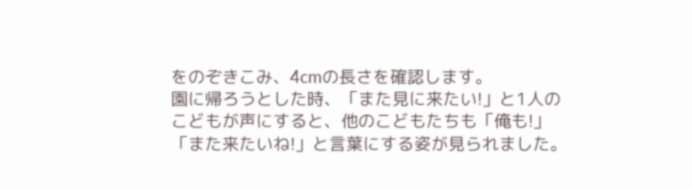をのぞきこみ、4cmの長さを確認します。
園に帰ろうとした時、「また見に来たい!」と1人のこどもが声にすると、他のこどもたちも「俺も!」「また来たいね!」と言葉にする姿が見られました。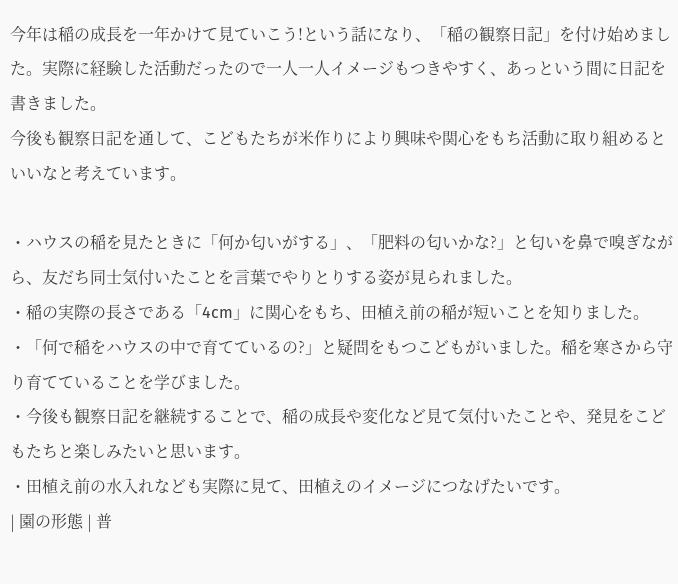今年は稲の成長を一年かけて見ていこう!という話になり、「稲の観察日記」を付け始めました。実際に経験した活動だったので一人一人イメージもつきやすく、あっという間に日記を書きました。
今後も観察日記を通して、こどもたちが米作りにより興味や関心をもち活動に取り組めるといいなと考えています。

・ハウスの稲を見たときに「何か匂いがする」、「肥料の匂いかな?」と匂いを鼻で嗅ぎながら、友だち同士気付いたことを言葉でやりとりする姿が見られました。
・稲の実際の長さである「4cm」に関心をもち、田植え前の稲が短いことを知りました。
・「何で稲をハウスの中で育てているの?」と疑問をもつこどもがいました。稲を寒さから守り育てていることを学びました。
・今後も観察日記を継続することで、稲の成長や変化など見て気付いたことや、発見をこどもたちと楽しみたいと思います。
・田植え前の水入れなども実際に見て、田植えのイメージにつなげたいです。
| 園の形態 | 普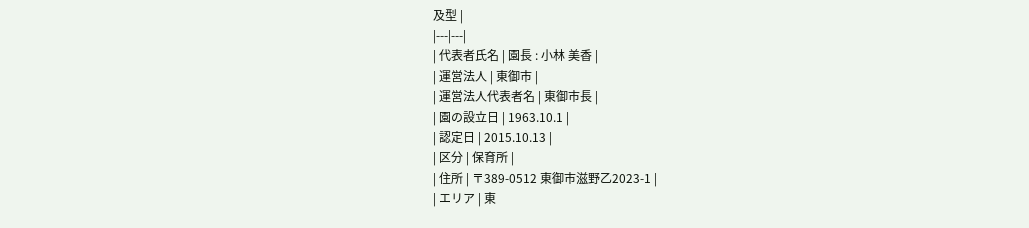及型 |
|---|---|
| 代表者氏名 | 園長 : 小林 美香 |
| 運営法人 | 東御市 |
| 運営法人代表者名 | 東御市長 |
| 園の設立日 | 1963.10.1 |
| 認定日 | 2015.10.13 |
| 区分 | 保育所 |
| 住所 | 〒389-0512 東御市滋野乙2023-1 |
| エリア | 東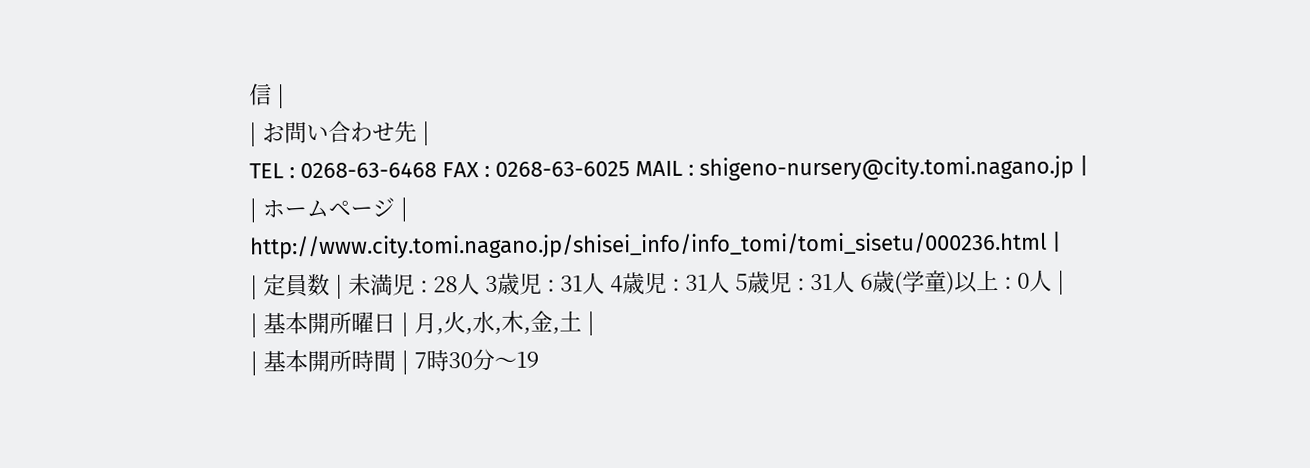信 |
| お問い合わせ先 |
TEL : 0268-63-6468 FAX : 0268-63-6025 MAIL : shigeno-nursery@city.tomi.nagano.jp |
| ホームページ | http://www.city.tomi.nagano.jp/shisei_info/info_tomi/tomi_sisetu/000236.html |
| 定員数 | 未満児 : 28人 3歳児 : 31人 4歳児 : 31人 5歳児 : 31人 6歳(学童)以上 : 0人 |
| 基本開所曜日 | 月,火,水,木,金,土 |
| 基本開所時間 | 7時30分〜19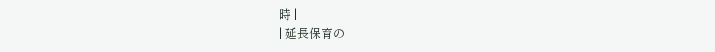時 |
| 延長保育の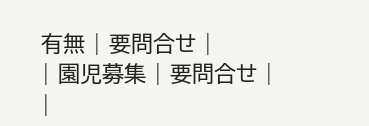有無 | 要問合せ |
| 園児募集 | 要問合せ |
|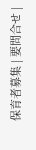保育者募集 | 要問合せ |